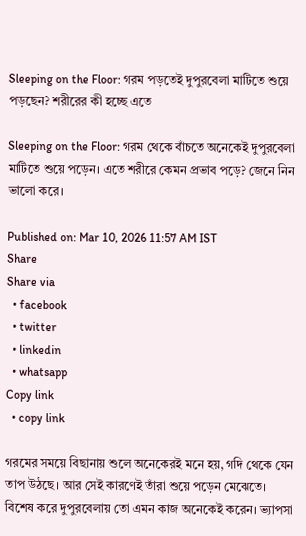Sleeping on the Floor: গরম পড়তেই দুপুরবেলা মাটিতে শুয়ে পড়ছেন? শরীরের কী হচ্ছে এতে

Sleeping on the Floor: গরম থেকে বাঁচতে অনেকেই দুপুরবেলা মাটিতে শুয়ে পড়েন। এতে শরীরে কেমন প্রভাব পড়ে? জেনে নিন ভালো করে।

Published on: Mar 10, 2026 11:57 AM IST
Share
Share via
  • facebook
  • twitter
  • linkedin
  • whatsapp
Copy link
  • copy link

গরমের সময়ে বিছানায় শুলে অনেকেরই মনে হয়, গদি থেকে যেন তাপ উঠছে। আর সেই কারণেই তাঁরা শুয়ে পড়েন মেঝেতে। বিশেষ করে দুপুরবেলায় তো এমন কাজ অনেকেই করেন। ভ্যাপসা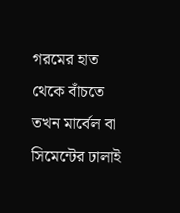গরমের হাত থেকে বাঁচতে তখন মার্বেল বা সিমেন্টের ঢালাই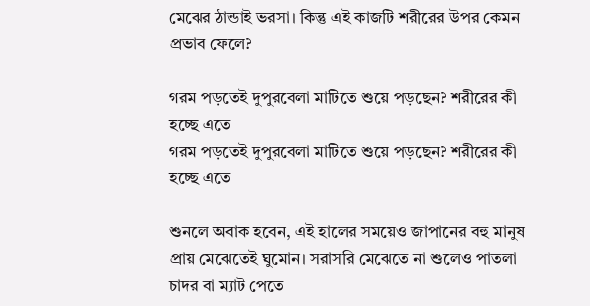মেঝের ঠান্ডাই ভরসা। কিন্তু এই কাজটি শরীরের উপর কেমন প্রভাব ফেলে?

গরম পড়তেই দুপুরবেলা মাটিতে শুয়ে পড়ছেন? শরীরের কী হচ্ছে এতে
গরম পড়তেই দুপুরবেলা মাটিতে শুয়ে পড়ছেন? শরীরের কী হচ্ছে এতে

শুনলে অবাক হবেন, এই হালের সময়েও জাপানের বহু মানুষ প্রায় মেঝেতেই ঘুমোন। সরাসরি মেঝেতে না শুলেও পাতলা চাদর বা ম্যাট পেতে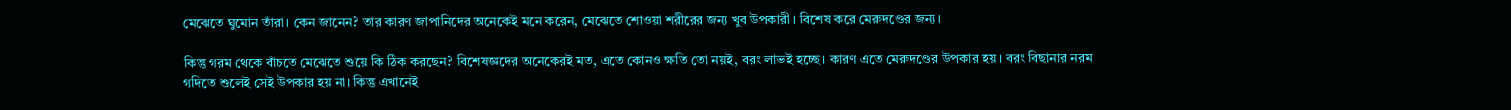মেঝেতে ঘুমোন তাঁরা। কেন জানেন? তার কারণ জাপানিদের অনেকেই মনে করেন, মেঝেতে শোওয়া শরীরের জন্য খুব উপকারী। বিশেষ করে মেরুদণ্ডের জন্য।

কিন্তু গরম থেকে বাঁচতে মেঝেতে শুয়ে কি ঠিক করছেন? বিশেষজ্ঞদের অনেকেরই মত, এতে কোনও ক্ষতি তো নয়ই, বরং লাভই হচ্ছে। কারণ এতে মেরুদণ্ডের উপকার হয়। বরং বিছানার নরম গদিতে শুলেই সেই উপকার হয় না। কিন্তু এখানেই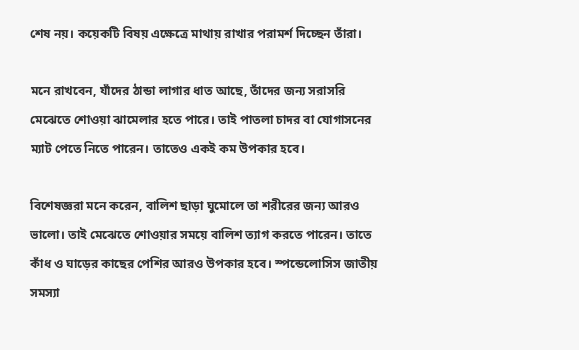শেষ নয়। কয়েকটি বিষয় এক্ষেত্রে মাথায় রাখার পরামর্শ দিচ্ছেন তাঁরা।

মনে রাখবেন, যাঁদের ঠান্ডা লাগার ধাত আছে, তাঁদের জন্য সরাসরি মেঝেতে শোওয়া ঝামেলার হতে পারে। তাই পাতলা চাদর বা যোগাসনের ম্যাট পেতে নিতে পারেন। তাতেও একই কম উপকার হবে।

বিশেষজ্ঞরা মনে করেন, বালিশ ছাড়া ঘুমোলে তা শরীরের জন্য আরও ভালো। তাই মেঝেতে শোওয়ার সময়ে বালিশ ত্যাগ করতে পারেন। তাতে কাঁধ ও ঘাড়ের কাছের পেশির আরও উপকার হবে। স্পন্ডেলোসিস জাতীয় সমস্যা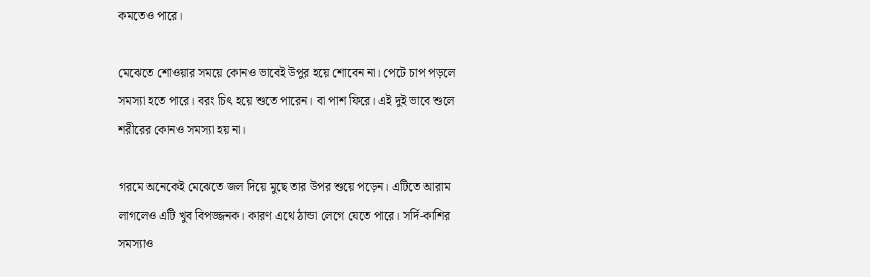কমতেও পারে।

মেঝেতে শোওয়ার সময়ে কোনও ভাবেই উপুর হয়ে শোবেন না। পেটে চাপ পড়লে সমস্যা হতে পারে। বরং চিৎ হয়ে শুতে পারেন। বা পাশ ফিরে। এই দুই ভাবে শুলে শরীরের কোনও সমস্যা হয় না।

গরমে অনেকেই মেঝেতে জল দিয়ে মুছে তার উপর শুয়ে পড়েন। এটিতে আরাম লাগলেও এটি খুব বিপজ্জনক। কারণ এথে ঠান্ডা লেগে যেতে পারে। সর্দি-কাশির সমস্যাও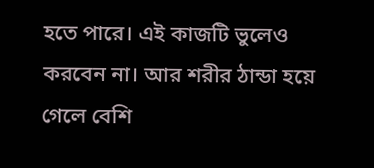হতে পারে। এই কাজটি ভুলেও করবেন না। আর শরীর ঠান্ডা হয়ে গেলে বেশি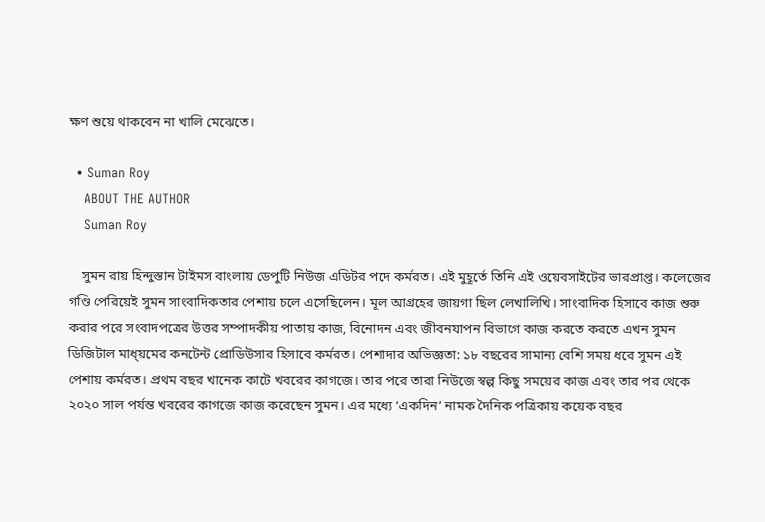ক্ষণ শুয়ে থাকবেন না খালি মেঝেতে।

  • Suman Roy
    ABOUT THE AUTHOR
    Suman Roy

    সুমন রায় হিন্দুস্তান টাইমস বাংলায় ডেপুটি নিউজ এডিটর পদে কর্মরত। এই মুহূর্তে তিনি এই ওয়েবসাইটের ভারপ্রাপ্ত। কলেজের গণ্ডি পেরিয়েই সুমন সাংবাদিকতার পেশায় চলে এসেছিলেন। মূল আগ্রহের জায়গা ছিল লেখালিখি। সাংবাদিক হিসাবে কাজ শুরু করার পরে সংবাদপত্রের উত্তর সম্পাদকীয় পাতায় কাজ, বিনোদন এবং জীবনযাপন বিভাগে কাজ করতে করতে এখন সুমন ডিজিটাল মাধ্য়মের কনটেন্ট প্রোডিউসার হিসাবে কর্মরত। পেশাদার অভিজ্ঞতা: ১৮ বছরের সামান্য বেশি সময় ধরে সুমন এই পেশায় কর্মরত। প্রথম বছর খানেক কাটে খবরের কাগজে। তার পরে তারা নিউজে স্বল্প কিছু সময়ের কাজ এবং তার পর থেকে ২০২০ সাল পর্যন্ত খবরের কাগজে কাজ করেছেন সুমন। এর মধ্যে ‘একদিন’ নামক দৈনিক পত্রিকায় কয়েক বছর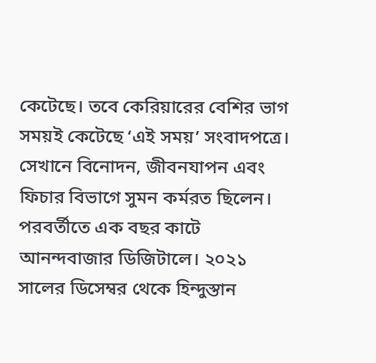কেটেছে। তবে কেরিয়ারের বেশির ভাগ সময়ই কেটেছে ‘এই সময়’ সংবাদপত্রে। সেখানে বিনোদন, জীবনযাপন এবং ফিচার বিভাগে সুমন কর্মরত ছিলেন। পরবর্তীতে এক বছর কাটে আনন্দবাজার ডিজিটালে। ২০২১ সালের ডিসেম্বর থেকে হিন্দুস্তান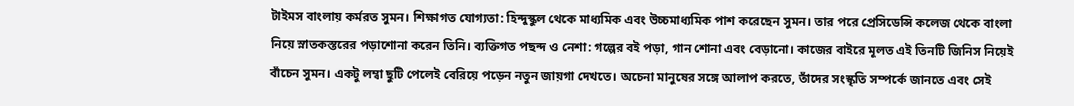টাইমস বাংলায় কর্মরত সুমন। শিক্ষাগত যোগ্যতা: হিন্দুস্কুল থেকে মাধ্যমিক এবং উচ্চমাধ্যমিক পাশ করেছেন সুমন। তার পরে প্রেসিডেন্সি কলেজ থেকে বাংলা নিয়ে স্নাতকস্তরের পড়াশোনা করেন তিনি। ব্যক্তিগত পছন্দ ও নেশা: গল্পের বই পড়া, গান শোনা এবং বেড়ানো। কাজের বাইরে মূলত এই তিনটি জিনিস নিয়েই বাঁচেন সুমন। একটু লম্বা ছুটি পেলেই বেরিয়ে পড়েন নতুন জায়গা দেখতে। অচেনা মানুষের সঙ্গে আলাপ করতে, তাঁদের সংস্কৃতি সম্পর্কে জানতে এবং সেই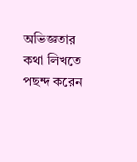অভিজ্ঞতার কথা লিখতে পছন্দ করেন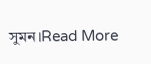সুমন।Read More